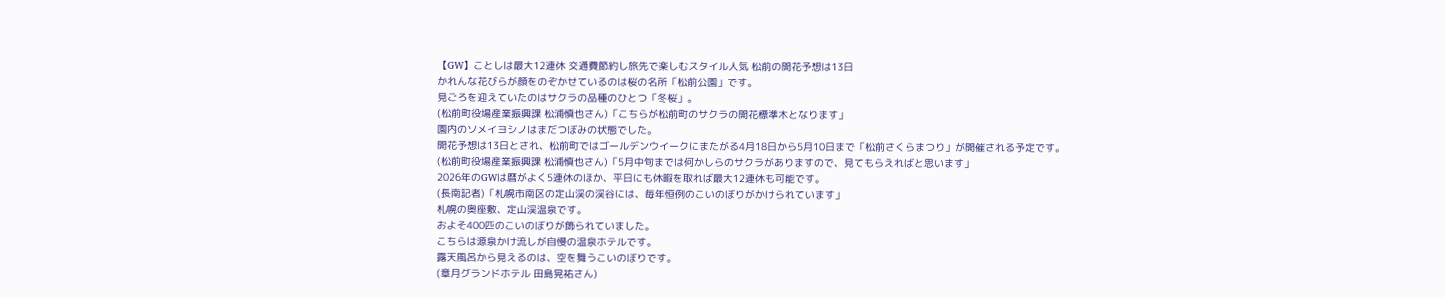【GW】ことしは最大12連休 交通費節約し旅先で楽しむスタイル人気 松前の開花予想は13日
かれんな花びらが顔をのぞかせているのは桜の名所「松前公園」です。
見ごろを迎えていたのはサクラの品種のひとつ「冬桜」。
(松前町役場産業振興課 松浦慎也さん)「こちらが松前町のサクラの開花標準木となります」
園内のソメイヨシノはまだつぼみの状態でした。
開花予想は13日とされ、松前町ではゴールデンウイークにまたがる4月18日から5月10日まで「松前さくらまつり」が開催される予定です。
(松前町役場産業振興課 松浦慎也さん)「5月中旬までは何かしらのサクラがありますので、見てもらえればと思います」
2026年のGWは暦がよく5連休のほか、平日にも休暇を取れば最大12連休も可能です。
(長南記者)「札幌市南区の定山渓の渓谷には、毎年恒例のこいのぼりがかけられています」
札幌の奥座敷、定山渓温泉です。
およそ400匹のこいのぼりが飾られていました。
こちらは源泉かけ流しが自慢の温泉ホテルです。
露天風呂から見えるのは、空を舞うこいのぼりです。
(章月グランドホテル 田島晃祐さん)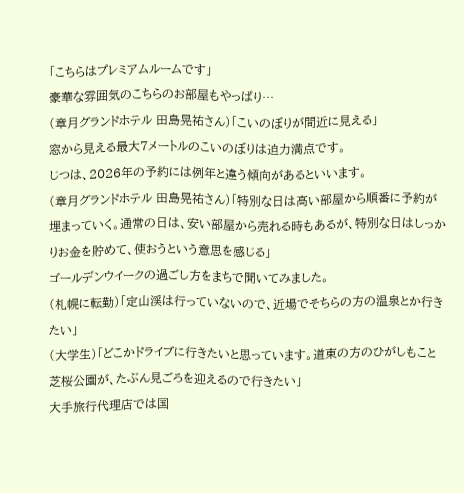「こちらはプレミアムルームです」
豪華な雰囲気のこちらのお部屋もやっぱり…
(章月グランドホテル 田島晃祐さん)「こいのぼりが間近に見える」
窓から見える最大7メートルのこいのぼりは迫力満点です。
じつは、2026年の予約には例年と違う傾向があるといいます。
(章月グランドホテル 田島晃祐さん)「特別な日は高い部屋から順番に予約が埋まっていく。通常の日は、安い部屋から売れる時もあるが、特別な日はしっかりお金を貯めて、使おうという意思を感じる」
ゴールデンウイークの過ごし方をまちで聞いてみました。
(札幌に転勤)「定山渓は行っていないので、近場でそちらの方の温泉とか行きたい」
(大学生)「どこかドライブに行きたいと思っています。道東の方のひがしもこと芝桜公園が、たぶん見ごろを迎えるので行きたい」
大手旅行代理店では国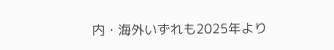内・海外いずれも2025年より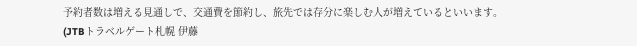予約者数は増える見通しで、交通費を節約し、旅先では存分に楽しむ人が増えているといいます。
(JTBトラベルゲート札幌 伊藤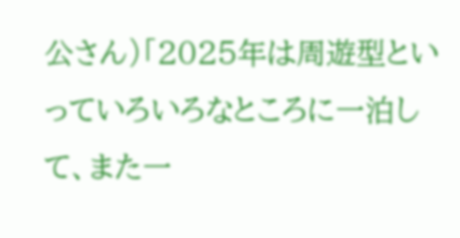公さん)「2025年は周遊型といっていろいろなところに一泊して、また一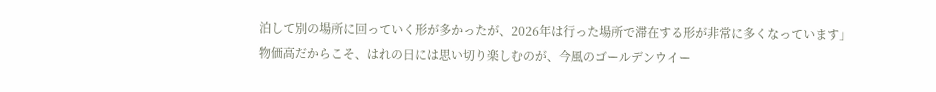泊して別の場所に回っていく形が多かったが、2026年は行った場所で滞在する形が非常に多くなっています」
物価高だからこそ、はれの日には思い切り楽しむのが、今風のゴールデンウイー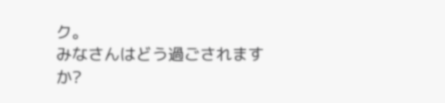ク。
みなさんはどう過ごされますか?